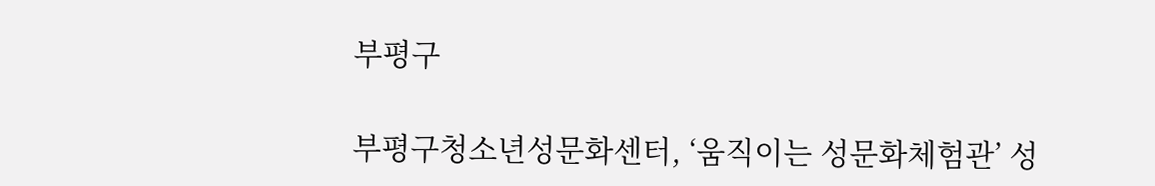부평구

부평구청소년성문화센터, ‘움직이는 성문화체험관’ 성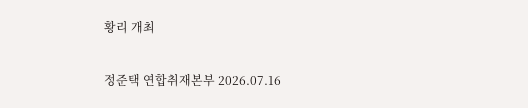황리 개최

정준택 연합취재본부 2026.07.16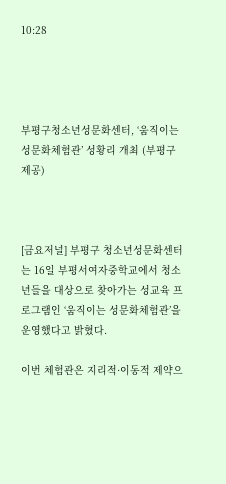10:28




부평구청소년성문화센터, ‘움직이는 성문화체험관’ 성황리 개최 (부평구 제공)



[금요저널] 부평구 청소년성문화센터는 16일 부평서여자중학교에서 청소년들을 대상으로 찾아가는 성교육 프로그램인 ‘움직이는 성문화체험관’을 운영했다고 밝혔다.

이번 체험관은 지리적·이동적 제약으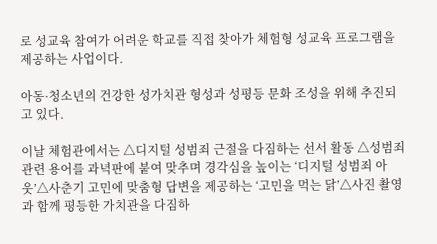로 성교육 참여가 어려운 학교를 직접 찾아가 체험형 성교육 프로그램을 제공하는 사업이다.

아동·청소년의 건강한 성가치관 형성과 성평등 문화 조성을 위해 추진되고 있다.

이날 체험관에서는 △디지털 성범죄 근절을 다짐하는 선서 활동 △성범죄 관련 용어를 과녁판에 붙여 맞추며 경각심을 높이는 ‘디지털 성범죄 아웃’△사춘기 고민에 맞춤형 답변을 제공하는 ‘고민을 먹는 닭’△사진 촬영과 함께 평등한 가치관을 다짐하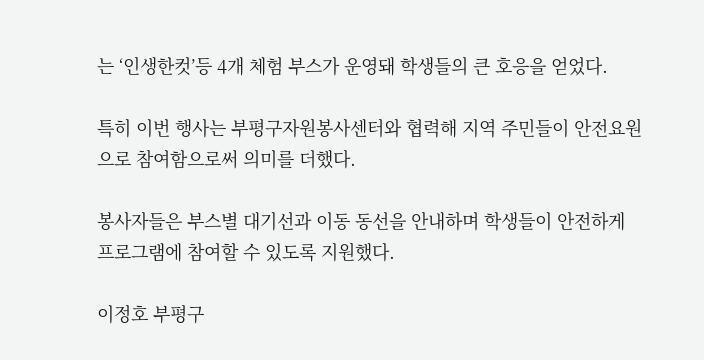는 ‘인생한컷’등 4개 체험 부스가 운영돼 학생들의 큰 호응을 얻었다.

특히 이번 행사는 부평구자원봉사센터와 협력해 지역 주민들이 안전요원으로 참여함으로써 의미를 더했다.

봉사자들은 부스별 대기선과 이동 동선을 안내하며 학생들이 안전하게 프로그램에 참여할 수 있도록 지원했다.

이정호 부평구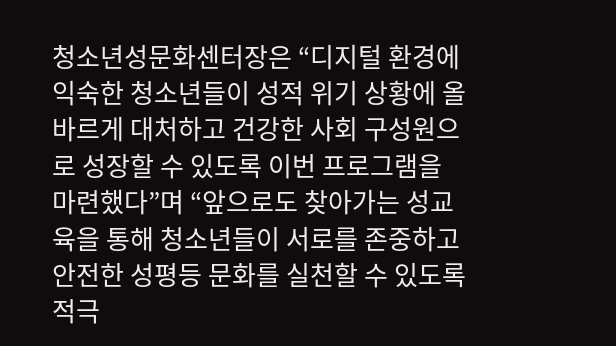청소년성문화센터장은 “디지털 환경에 익숙한 청소년들이 성적 위기 상황에 올바르게 대처하고 건강한 사회 구성원으로 성장할 수 있도록 이번 프로그램을 마련했다”며 “앞으로도 찾아가는 성교육을 통해 청소년들이 서로를 존중하고 안전한 성평등 문화를 실천할 수 있도록 적극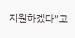지원하겠다”고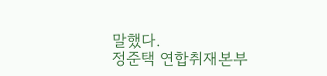말했다.
정준택 연합취재본부